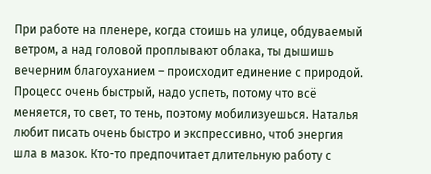При работе на пленере, когда стоишь на улице, обдуваемый ветром, а над головой проплывают облака, ты дышишь вечерним благоуханием – происходит единение с природой. Процесс очень быстрый, надо успеть, потому что всё меняется, то свет, то тень, поэтому мобилизуешься. Наталья любит писать очень быстро и экспрессивно, чтоб энергия шла в мазок. Кто-то предпочитает длительную работу с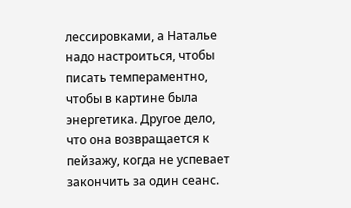лессировками, а Наталье надо настроиться, чтобы писать темпераментно, чтобы в картине была энергетика. Другое дело, что она возвращается к пейзажу, когда не успевает закончить за один сеанс.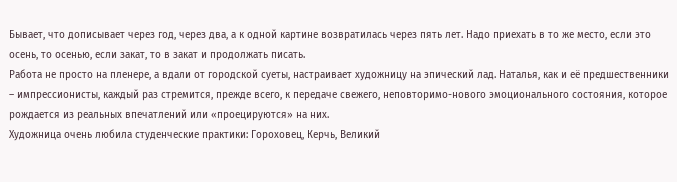Бывает, что дописывает через год, через два, а к одной картине возвратилась через пять лет. Надо приехать в то же место, если это осень, то осенью, если закат, то в закат и продолжать писать.
Работа не просто на пленере, а вдали от городской суеты, настраивает художницу на эпический лад. Наталья, как и её предшественники – импрессионисты, каждый раз стремится, прежде всего, к передаче свежего, неповторимо-нового эмоционального состояния, которое рождается из реальных впечатлений или «проецируются» на них.
Художница очень любила студенческие практики: Гороховец, Керчь, Великий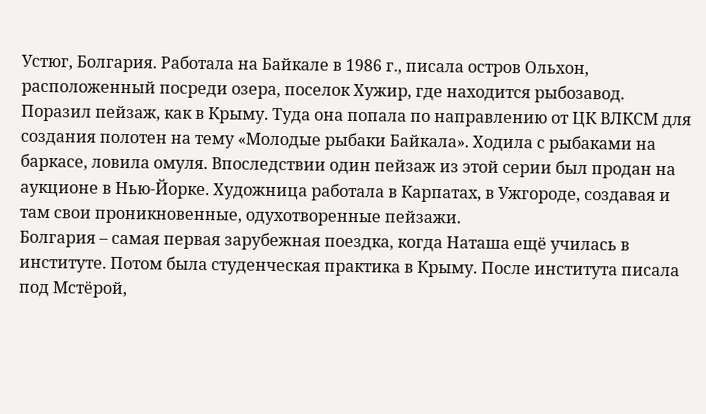Устюг, Болгария. Работала на Байкале в 1986 г., писала остров Ольхон, расположенный посреди озера, поселок Хужир, где находится рыбозавод. Поразил пейзаж, как в Крыму. Туда она попала по направлению от ЦК ВЛКСМ для создания полотен на тему «Молодые рыбаки Байкала». Ходила с рыбаками на баркасе, ловила омуля. Впоследствии один пейзаж из этой серии был продан на аукционе в Нью-Йорке. Художница работала в Карпатах, в Ужгороде, создавая и там свои проникновенные, одухотворенные пейзажи.
Болгария – самая первая зарубежная поездка, когда Наташа ещё училась в институте. Потом была студенческая практика в Крыму. После института писала под Мстёрой,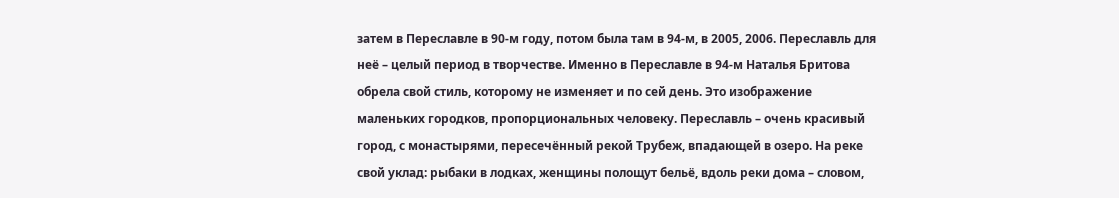затем в Переславле в 90-м году, потом была там в 94-м, в 2005, 2006. Переславль для неё – целый период в творчестве. Именно в Переславле в 94-м Наталья Бритова обрела свой стиль, которому не изменяет и по сей день. Это изображение маленьких городков, пропорциональных человеку. Переславль – очень красивый город, с монастырями, пересечённый рекой Трубеж, впадающей в озеро. На реке свой уклад: рыбаки в лодках, женщины полощут бельё, вдоль реки дома – словом,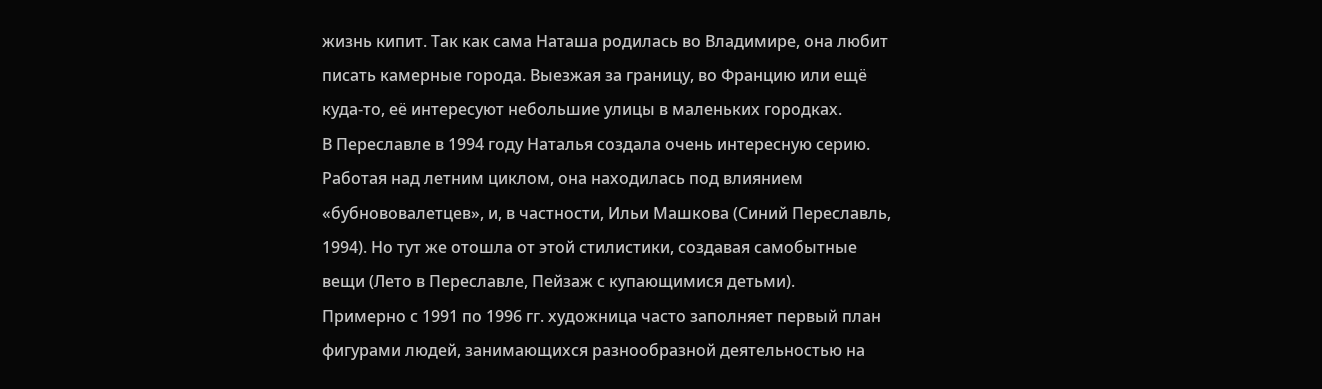жизнь кипит. Так как сама Наташа родилась во Владимире, она любит писать камерные города. Выезжая за границу, во Францию или ещё куда-то, её интересуют небольшие улицы в маленьких городках.
В Переславле в 1994 году Наталья создала очень интересную серию. Работая над летним циклом, она находилась под влиянием «бубнововалетцев», и, в частности, Ильи Машкова (Синий Переславль, 1994). Но тут же отошла от этой стилистики, создавая самобытные вещи (Лето в Переславле, Пейзаж с купающимися детьми).
Примерно с 1991 по 1996 гг. художница часто заполняет первый план фигурами людей, занимающихся разнообразной деятельностью на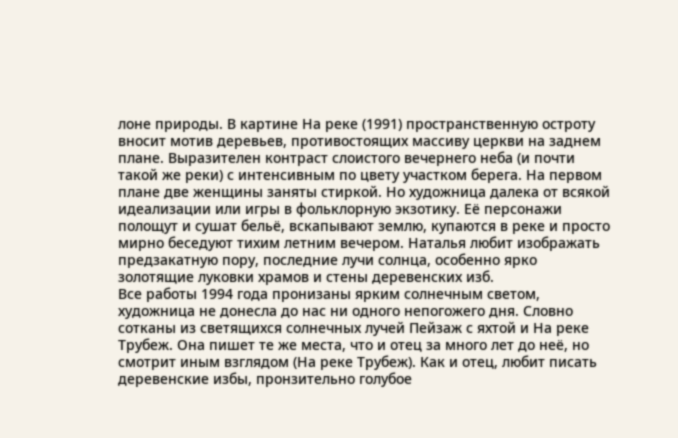лоне природы. В картине На реке (1991) пространственную остроту вносит мотив деревьев, противостоящих массиву церкви на заднем плане. Выразителен контраст слоистого вечернего неба (и почти такой же реки) с интенсивным по цвету участком берега. На первом плане две женщины заняты стиркой. Но художница далека от всякой идеализации или игры в фольклорную экзотику. Её персонажи полощут и сушат бельё, вскапывают землю, купаются в реке и просто мирно беседуют тихим летним вечером. Наталья любит изображать предзакатную пору, последние лучи солнца, особенно ярко золотящие луковки храмов и стены деревенских изб.
Все работы 1994 года пронизаны ярким солнечным светом, художница не донесла до нас ни одного непогожего дня. Словно сотканы из светящихся солнечных лучей Пейзаж с яхтой и На реке Трубеж. Она пишет те же места, что и отец за много лет до неё, но смотрит иным взглядом (На реке Трубеж). Как и отец, любит писать деревенские избы, пронзительно голубое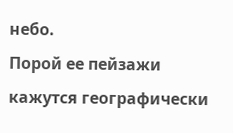небо.
Порой ее пейзажи кажутся географически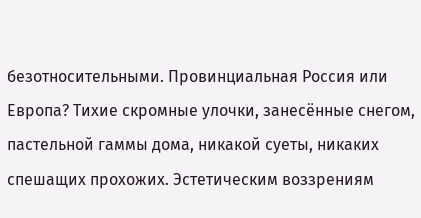безотносительными. Провинциальная Россия или Европа? Тихие скромные улочки, занесённые снегом, пастельной гаммы дома, никакой суеты, никаких спешащих прохожих. Эстетическим воззрениям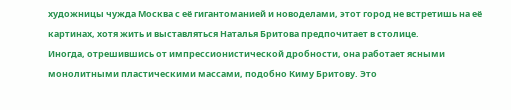художницы чужда Москва с её гигантоманией и новоделами, этот город не встретишь на её картинах, хотя жить и выставляться Наталья Бритова предпочитает в столице.
Иногда, отрешившись от импрессионистической дробности, она работает ясными монолитными пластическими массами, подобно Киму Бритову. Это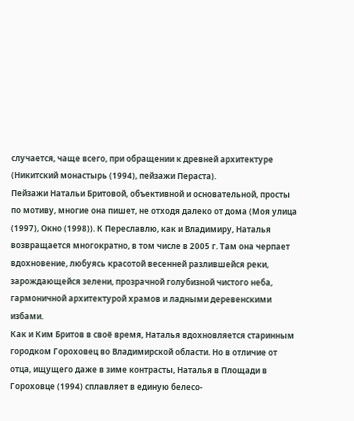случается, чаще всего, при обращении к древней архитектуре (Никитский монастырь (1994), пейзажи Пераста).
Пейзажи Натальи Бритовой, объективной и основательной, просты по мотиву, многие она пишет, не отходя далеко от дома (Моя улица (1997), Окно (1998)). К Переславлю, как и Владимиру, Наталья возвращается многократно, в том числе в 2005 г. Там она черпает вдохновение, любуясь красотой весенней разлившейся реки, зарождающейся зелени, прозрачной голубизной чистого неба, гармоничной архитектурой храмов и ладными деревенскими избами.
Как и Ким Бритов в своё время, Наталья вдохновляется старинным городком Гороховец во Владимирской области. Но в отличие от отца, ищущего даже в зиме контрасты, Наталья в Площади в Гороховце (1994) сплавляет в единую белесо-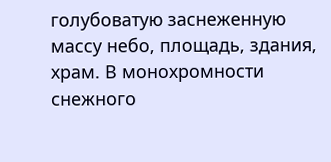голубоватую заснеженную массу небо, площадь, здания, храм. В монохромности снежного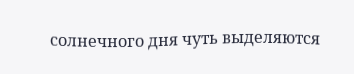солнечного дня чуть выделяются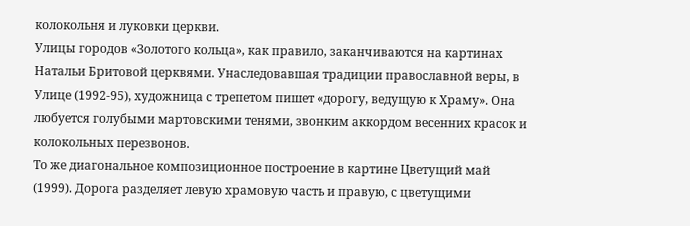колокольня и луковки церкви.
Улицы городов «Золотого кольца», как правило, заканчиваются на картинах Натальи Бритовой церквями. Унаследовавшая традиции православной веры, в Улице (1992-95), художница с трепетом пишет «дорогу, ведущую к Храму». Она любуется голубыми мартовскими тенями, звонким аккордом весенних красок и колокольных перезвонов.
То же диагональное композиционное построение в картине Цветущий май (1999). Дорога разделяет левую храмовую часть и правую, с цветущими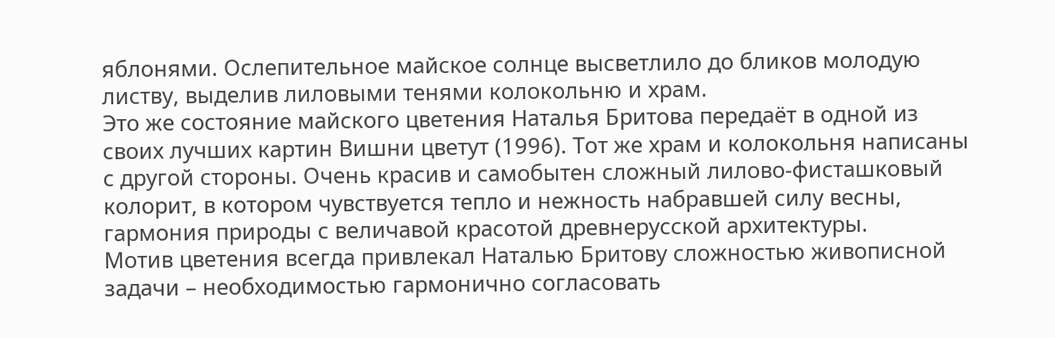яблонями. Ослепительное майское солнце высветлило до бликов молодую листву, выделив лиловыми тенями колокольню и храм.
Это же состояние майского цветения Наталья Бритова передаёт в одной из своих лучших картин Вишни цветут (1996). Тот же храм и колокольня написаны с другой стороны. Очень красив и самобытен сложный лилово-фисташковый колорит, в котором чувствуется тепло и нежность набравшей силу весны, гармония природы с величавой красотой древнерусской архитектуры.
Мотив цветения всегда привлекал Наталью Бритову сложностью живописной задачи – необходимостью гармонично согласовать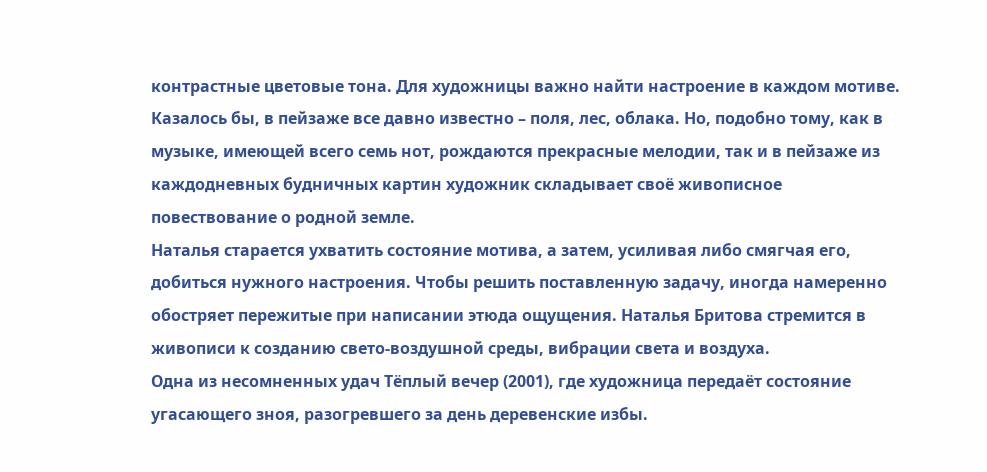контрастные цветовые тона. Для художницы важно найти настроение в каждом мотиве. Казалось бы, в пейзаже все давно известно – поля, лес, облака. Но, подобно тому, как в музыке, имеющей всего семь нот, рождаются прекрасные мелодии, так и в пейзаже из каждодневных будничных картин художник складывает своё живописное повествование о родной земле.
Наталья старается ухватить состояние мотива, а затем, усиливая либо смягчая его, добиться нужного настроения. Чтобы решить поставленную задачу, иногда намеренно обостряет пережитые при написании этюда ощущения. Наталья Бритова стремится в живописи к созданию свето-воздушной среды, вибрации света и воздуха.
Одна из несомненных удач Тёплый вечер (2001), где художница передаёт состояние угасающего зноя, разогревшего за день деревенские избы.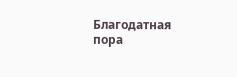Благодатная пора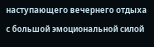наступающего вечернего отдыха с большой эмоциональной силой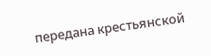передана крестьянской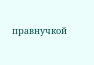правнучкой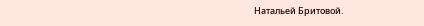Натальей Бритовой.